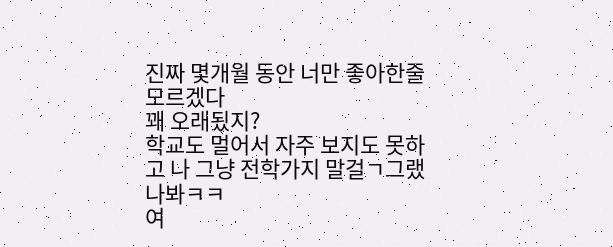진짜 몇개월 동안 너만 좋아한줄 모르겠다
꽤 오래됬지?
학교도 멀어서 자주 보지도 못하고 나 그냥 전학가지 말걸ㄱ그랬나봐ㅋㅋ
여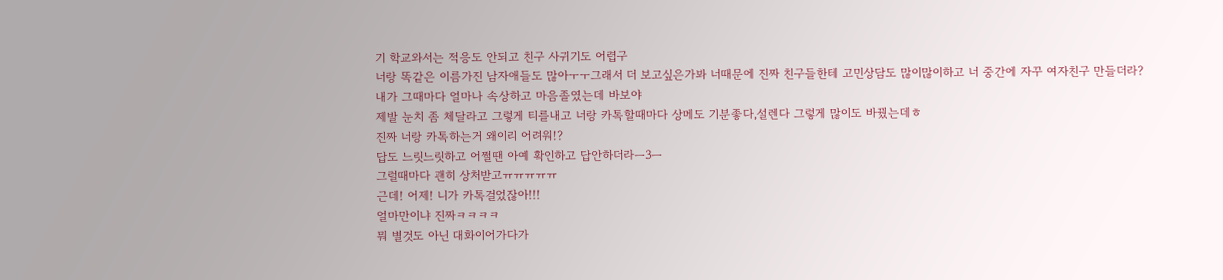기 학교와서는 적응도 안되고 친구 사귀기도 어렵구
너랑 똑같은 이름가진 남자애들도 많아ㅜㅜ그래서 더 보고싶은가봐 너때문에 진짜 친구들한테 고민상담도 많이많이하고 너 중간에 자꾸 여자친구 만들더라?
내가 그때마다 얼마나 속상하고 마음졸였는데 바보야
제발 눈치 좀 체달라고 그렇게 티를내고 너랑 카톡할때마다 상메도 기분좋다,설렌다 그렇게 많이도 바꿨는데ㅎ
진짜 너랑 카톡하는거 왜이리 어려워!?
답도 느릿느릿하고 어쩔땐 아예 확인하고 답안하더라ㅡ3ㅡ
그럴때마다 괜히 상처받고ㅠㅠㅠㅠㅠ
근데! 어제! 니가 카톡걸었잖아!!!
얼마만이냐 진짜ㅋㅋㅋㅋ
뭐 별것도 아닌 대화이어가다가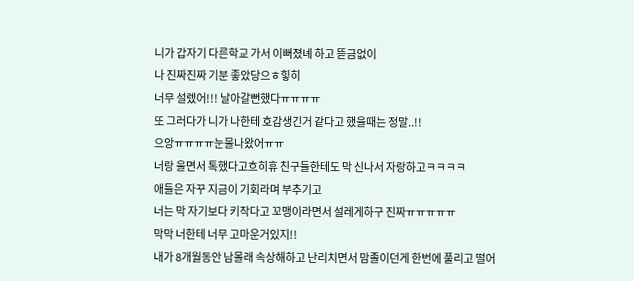니가 갑자기 다른학교 가서 이뻐졌녜 하고 뜯금없이
나 진짜진짜 기분 좋았당으ㅎ힣히
너무 설렜어!!! 날아갈뻔했다ㅠㅠㅠㅠ
또 그러다가 니가 나한테 호감생긴거 같다고 했을때는 정말..!!
으앙ㅠㅠㅠㅠ눈물나왔어ㅠㅠ
너랑 울면서 톡했다고흐히휴 친구들한테도 막 신나서 자랑하고ㅋㅋㅋㅋ
애들은 자꾸 지금이 기회라며 부추기고
너는 막 자기보다 키작다고 꼬맹이라면서 설레게하구 진짜ㅠㅠㅠㅠㅠ
막막 너한테 너무 고마운거있지!!
내가 8개월동안 남몰래 속상해하고 난리치면서 맘졸이던게 한번에 풀리고 떨어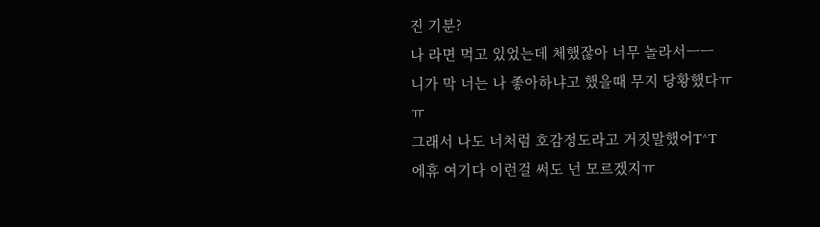진 기분?
나 라면 먹고 있었는데 체했잖아 너무 놀라서ㅡㅡ
니가 막 너는 나 좋아하냐고 했을때 무지 당황했다ㅠㅠ
그래서 나도 너처럼 호감정도라고 거짓말했어T^T
에휴 여기다 이런걸 써도 넌 모르겠지ㅠ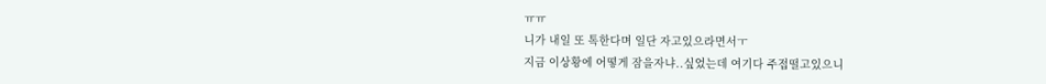ㅠㅠ
니가 내일 또 톡한다며 일단 자고있으라면서ㅜ
지금 이상황에 어떻게 잠을자냐..싶었는데 여기다 주접떨고있으니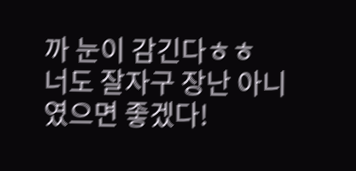까 눈이 감긴다ㅎㅎ
너도 잘자구 장난 아니였으면 좋겠다!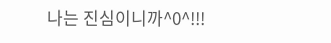나는 진심이니까^0^!!!